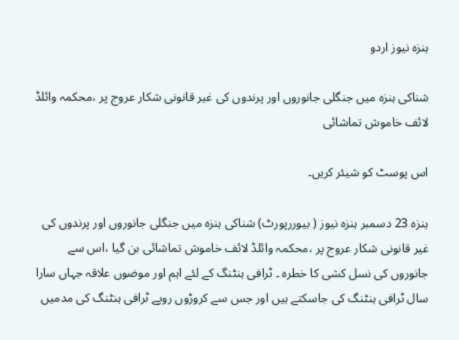ہنزہ نیوز اردو

شناکی ہنزہ میں جنگلی جانوروں اور پرندوں کی غیر قانونی شکار عروج پر ،محکمہ وائلڈ لائف خاموش تماشائی

اس پوسٹ کو شیئر کریں۔

ہنزہ 23 دسمبر ہنزہ نیوز ( بیوررپورٹ) شناکی ہنزہ میں جنگلی جانوروں اور پرندوں کی غیر قانونی شکار عروج پر ،محکمہ وائلڈ لائف خاموش تماشائی بن گیا ،اس سے جانوروں کی نسل کشی کا خطرہ ۔ ٹرافی ہنٹنگ کے لئے اہم اور موضوں علاقہ جہاں سارا سال ٹرافی ہنٹنگ کی جاسکتے ہیں اور جس سے کروڑوں روپے ٹرافی ہنٹنگ کی مدمیں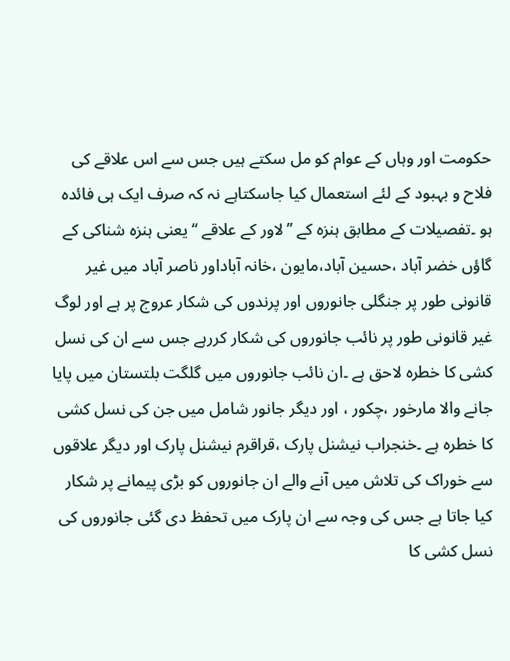حکومت اور وہاں کے عوام کو مل سکتے ہیں جس سے اس علاقے کی فلاح و بہبود کے لئے استعمال کیا جاسکتاہے نہ کہ صرف ایک ہی فائدہ ہو ۔تفصیلات کے مطابق ہنزہ کے ’’لاور کے علاقے ‘‘یعنی ہنزہ شناکی کے گاؤں خضر آباد ،حسین آباد،مایون ،خانہ آباداور ناصر آباد میں غیر قانونی طور پر جنگلی جانوروں اور پرندوں کی شکار عروج پر ہے اور لوگ غیر قانونی طور پر نائب جانوروں کی شکار کررہے جس سے ان کی نسل کشی کا خطرہ لاحق ہے ۔ان نائب جانوروں میں گلگت بلتستان میں پایا جانے والا مارخور ،چکور ، اور دیگر جانور شامل میں جن کی نسل کشی کا خطرہ ہے ۔خنجراب نیشنل پارک ،قراقرم نیشنل پارک اور دیگر علاقوں سے خوراک کی تلاش میں آنے والے ان جانوروں کو بڑی پیمانے پر شکار کیا جاتا ہے جس کی وجہ سے ان پارک میں تحفظ دی گئی جانوروں کی نسل کشی کا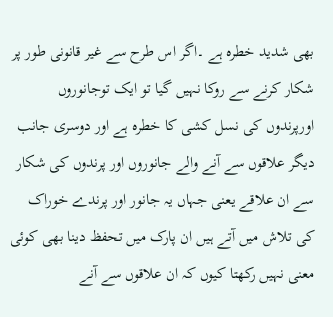بھی شدید خطرہ ہے ۔اگر اس طرح سے غیر قانونی طور پر شکار کرنے سے روکا نہیں گیا تو ایک توجانوروں اورپرندوں کی نسل کشی کا خطرہ ہے اور دوسری جانب دیگر علاقوں سے آنے والے جانوروں اور پرندوں کی شکار سے ان علاقے یعنی جہاں یہ جانور اور پرندے خوراک کی تلاش میں آتے ہیں ان پارک میں تحفظ دینا بھی کوئی معنی نہیں رکھتا کیوں کہ ان علاقوں سے آنے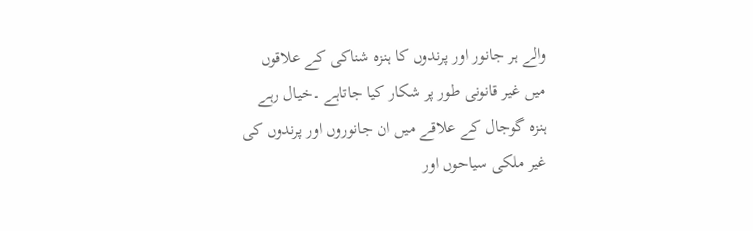والے ہر جانور اور پرندوں کا ہنزہ شناکی کے علاقوں میں غیر قانونی طور پر شکار کیا جاتاہے ۔خیال رہے ہنزہ گوجال کے علاقے میں ان جانوروں اور پرندوں کی غیر ملکی سیاحوں اور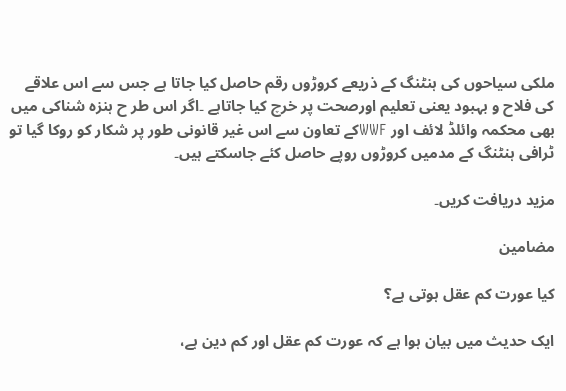ملکی سیاحوں کی ہنٹنگ کے ذریعے کروڑوں رقم حاصل کیا جاتا ہے جس سے اس علاقے کی فلاح و بہبود یعنی تعلیم اورصحت پر خرچ کیا جاتاہے ۔اگر اس طر ح ہنزہ شناکی میں بھی محکمہ وائلڈ لائف اور WWFکے تعاون سے اس غیر قانونی طور پر شکار کو روکا گیا تو ٹرافی ہنٹنگ کے مدمیں کروڑوں روپے حاصل کئے جاسکتے ہیں۔

مزید دریافت کریں۔

مضامین

کیا عورت کم عقل ہوتی ہے؟

ایک حدیث میں بیان ہوا ہے کہ عورت کم عقل اور کم دین ہے،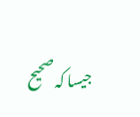جیسا کہ صحیح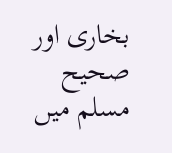بخاری اور صحیح مسلم میں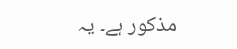مذکور ہے۔ یہ